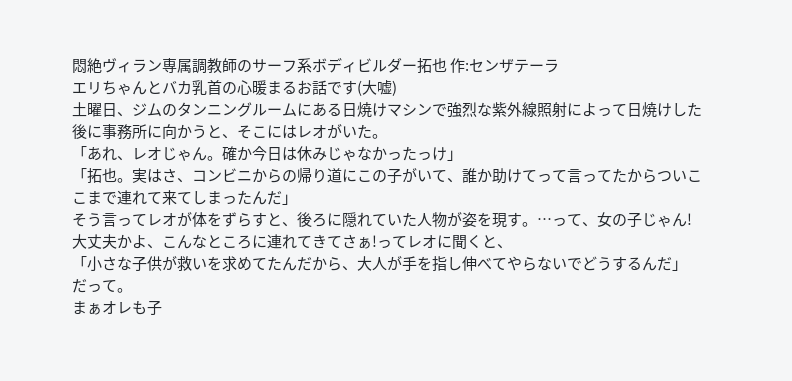悶絶ヴィラン専属調教師のサーフ系ボディビルダー拓也 作:センザテーラ
エリちゃんとバカ乳首の心暖まるお話です(大嘘)
土曜日、ジムのタンニングルームにある日焼けマシンで強烈な紫外線照射によって日焼けした後に事務所に向かうと、そこにはレオがいた。
「あれ、レオじゃん。確か今日は休みじゃなかったっけ」
「拓也。実はさ、コンビニからの帰り道にこの子がいて、誰か助けてって言ってたからついここまで連れて来てしまったんだ」
そう言ってレオが体をずらすと、後ろに隠れていた人物が姿を現す。…って、女の子じゃん!
大丈夫かよ、こんなところに連れてきてさぁ!ってレオに聞くと、
「小さな子供が救いを求めてたんだから、大人が手を指し伸べてやらないでどうするんだ」
だって。
まぁオレも子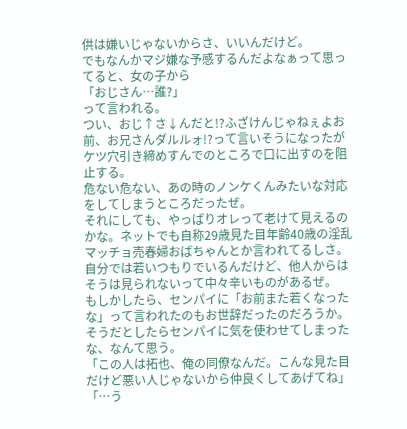供は嫌いじゃないからさ、いいんだけど。
でもなんかマジ嫌な予感するんだよなぁって思ってると、女の子から
「おじさん…誰?」
って言われる。
つい、おじ↑さ↓んだと!?ふざけんじゃねぇよお前、お兄さんダルルォ!?って言いそうになったがケツ穴引き締めすんでのところで口に出すのを阻止する。
危ない危ない、あの時のノンケくんみたいな対応をしてしまうところだったぜ。
それにしても、やっぱりオレって老けて見えるのかな。ネットでも自称29歳見た目年齢40歳の淫乱マッチョ売春婦おばちゃんとか言われてるしさ。
自分では若いつもりでいるんだけど、他人からはそうは見られないって中々辛いものがあるぜ。
もしかしたら、センパイに「お前また若くなったな」って言われたのもお世辞だったのだろうか。そうだとしたらセンパイに気を使わせてしまったな、なんて思う。
「この人は拓也、俺の同僚なんだ。こんな見た目だけど悪い人じゃないから仲良くしてあげてね」
「…う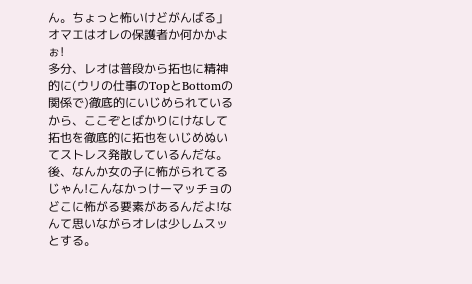ん。ちょっと怖いけどがんばる」
オマエはオレの保護者か何かかよぉ!
多分、レオは普段から拓也に精神的に(ウリの仕事のTopとBottomの関係で)徹底的にいじめられているから、ここぞとばかりにけなして拓也を徹底的に拓也をいじめぬいてストレス発散しているんだな。
後、なんか女の子に怖がられてるじゃん!こんなかっけーマッチョのどこに怖がる要素があるんだよ!なんて思いながらオレは少しムスッとする。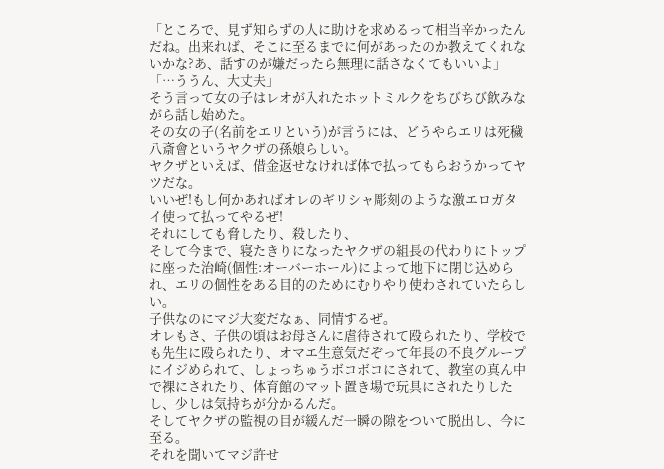「ところで、見ず知らずの人に助けを求めるって相当辛かったんだね。出来れば、そこに至るまでに何があったのか教えてくれないかな?あ、話すのが嫌だったら無理に話さなくてもいいよ」
「…ううん、大丈夫」
そう言って女の子はレオが入れたホットミルクをちびちび飲みながら話し始めた。
その女の子(名前をエリという)が言うには、どうやらエリは死穢八斎會というヤクザの孫娘らしい。
ヤクザといえば、借金返せなければ体で払ってもらおうかってヤツだな。
いいぜ!もし何かあればオレのギリシャ彫刻のような激エロガタイ使って払ってやるぜ!
それにしても脅したり、殺したり、
そして今まで、寝たきりになったヤクザの組長の代わりにトップに座った治崎(個性:オーバーホール)によって地下に閉じ込められ、エリの個性をある目的のためにむりやり使わされていたらしい。
子供なのにマジ大変だなぁ、同情するぜ。
オレもさ、子供の頃はお母さんに虐待されて殴られたり、学校でも先生に殴られたり、オマエ生意気だぞって年長の不良グループにイジめられて、しょっちゅうボコボコにされて、教室の真ん中で裸にされたり、体育館のマット置き場で玩具にされたりしたし、少しは気持ちが分かるんだ。
そしてヤクザの監視の目が緩んだ一瞬の隙をついて脱出し、今に至る。
それを聞いてマジ許せ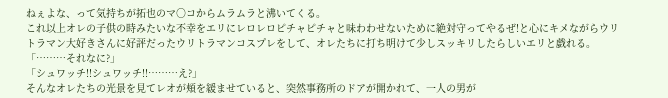ねぇよな、って気持ちが拓也のマ○コからムラムラと沸いてくる。
これ以上オレの子供の時みたいな不幸をエリにレロレロピチャピチャと味わわせないために絶対守ってやるぜ!と心にキメながらウリトラマン大好きさんに好評だったウリトラマンコスプレをして、オレたちに打ち明けて少しスッキリしたらしいエリと戯れる。
「………それなに?」
「シュワッチ!!シュワッチ!!………え?」
そんなオレたちの光景を見てレオが頬を緩ませていると、突然事務所のドアが開かれて、一人の男が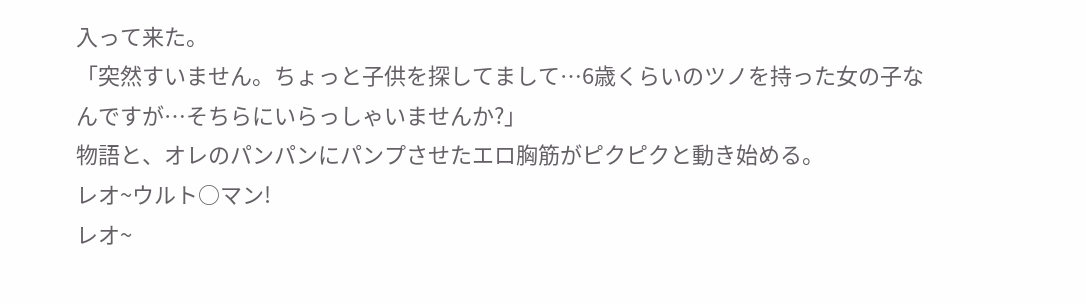入って来た。
「突然すいません。ちょっと子供を探してまして…6歳くらいのツノを持った女の子なんですが…そちらにいらっしゃいませんか?」
物語と、オレのパンパンにパンプさせたエロ胸筋がピクピクと動き始める。
レオ~ウルト○マン!
レオ~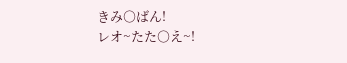きみ○ばん!
レオ~たた○え~!